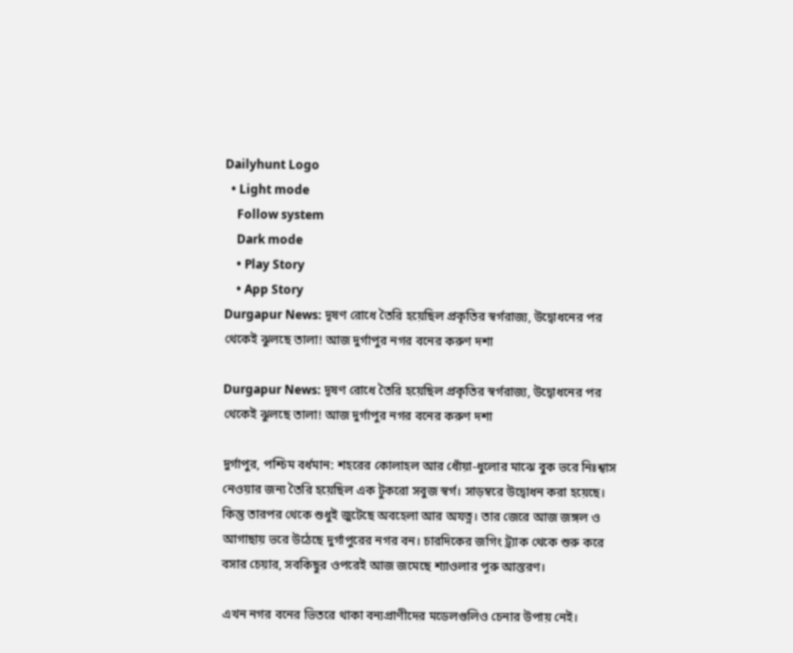Dailyhunt Logo
  • Light mode
    Follow system
    Dark mode
    • Play Story
    • App Story
Durgapur News: দূষণ রোধে তৈরি হয়েছিল প্রকৃতির স্বর্গরাজ্য, উদ্বোধনের পর থেকেই ঝুলছে তালা! আজ দুর্গাপুর নগর বনের করুণ দশা

Durgapur News: দূষণ রোধে তৈরি হয়েছিল প্রকৃতির স্বর্গরাজ্য, উদ্বোধনের পর থেকেই ঝুলছে তালা! আজ দুর্গাপুর নগর বনের করুণ দশা

দুর্গাপুর, পশ্চিম বর্ধমান: শহরের কোলাহল আর ধোঁয়া-ধুলোর মাঝে বুক ভরে নিঃশ্বাস নেওয়ার জন্য তৈরি হয়েছিল এক টুকরো সবুজ স্বর্গ। সাড়ম্বরে উদ্বোধন করা হয়েছে। কিন্তু তারপর থেকে শুধুই জুটেছে অবহেলা আর অযত্ন। তার জেরে আজ জঙ্গল ও আগাছায় ভরে উঠেছে দুর্গাপুরের নগর বন। চারদিকের জগিং ট্র্যাক থেকে শুরু করে বসার চেয়ার, সবকিছুর ওপরেই আজ জমেছে শ্যাওলার পুরু আস্তরণ।

এখন নগর বনের ভিতরে থাকা বন্যপ্রাণীদের মডেলগুলিও চেনার উপায় নেই।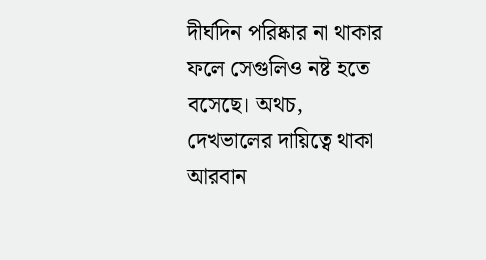দীর্ঘদিন পরিষ্কার না থাকার ফলে সেগুলিও নষ্ট হতে বসেছে। অথচ, দেখভালের দায়িত্বে থাকা আরবান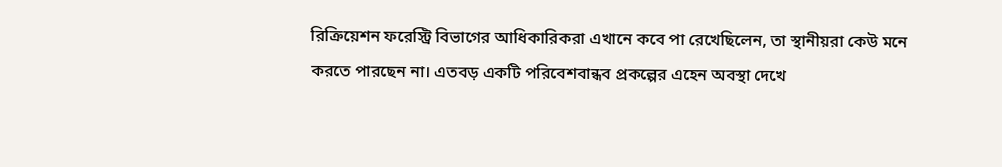রিক্রিয়েশন ফরেস্ট্রি বিভাগের আধিকারিকরা এখানে কবে পা রেখেছিলেন, তা স্থানীয়রা কেউ মনে করতে পারছেন না। এতবড় একটি পরিবেশবান্ধব প্রকল্পের এহেন অবস্থা দেখে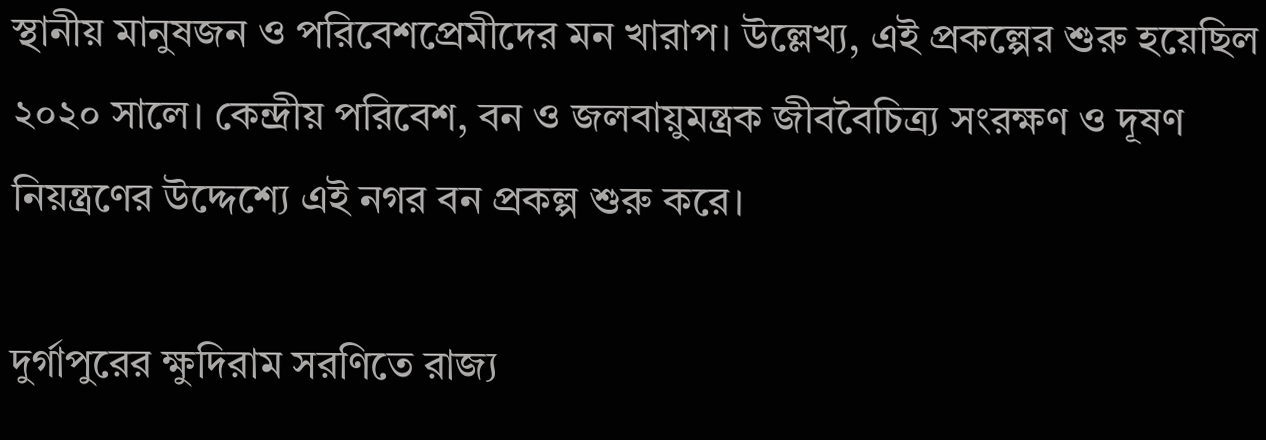স্থানীয় মানুষজন ও পরিবেশপ্রেমীদের মন খারাপ। উল্লেখ্য, এই প্রকল্পের শুরু হয়েছিল ২০২০ সালে। কেন্দ্রীয় পরিবেশ, বন ও জলবায়ুমন্ত্রক জীববৈচিত্র্য সংরক্ষণ ও দূষণ নিয়ন্ত্রণের উদ্দেশ্যে এই নগর বন প্রকল্প শুরু করে।

দুর্গাপুরের ক্ষুদিরাম সরণিতে রাজ্য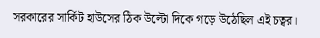সরকারের সার্কিট হাউসের ঠিক উল্টো দিকে গড়ে উঠেছিল এই চত্বর।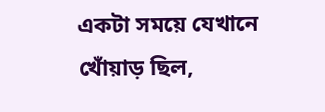একটা সময়ে যেখানে খোঁয়াড় ছিল,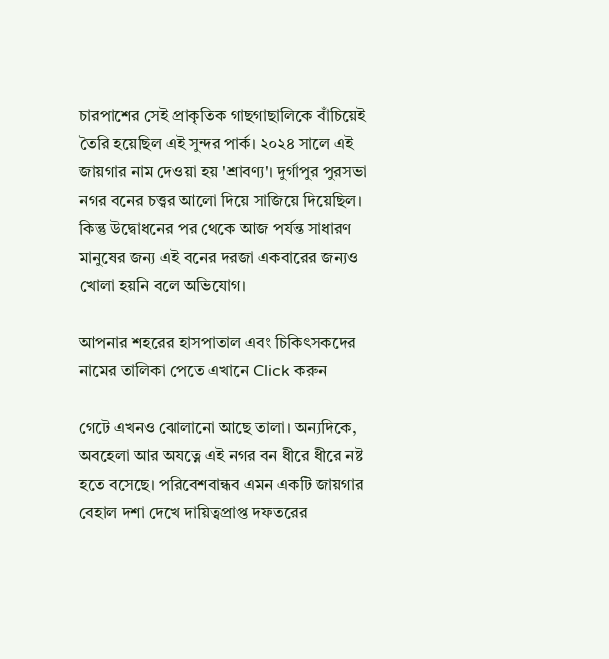চারপাশের সেই প্রাকৃতিক গাছগাছালিকে বাঁচিয়েই তৈরি হয়েছিল এই সুন্দর পার্ক। ২০২৪ সালে এই জায়গার নাম দেওয়া হয় 'শ্রাবণ্য'। দুর্গাপুর পুরসভা নগর বনের চত্ত্বর আলো দিয়ে সাজিয়ে দিয়েছিল। কিন্তু উদ্বোধনের পর থেকে আজ পর্যন্ত সাধারণ মানুষের জন্য এই বনের দরজা একবারের জন্যও খোলা হয়নি বলে অভিযোগ।

আপনার শহরের হাসপাতাল এবং চিকিৎসকদের নামের তালিকা পেতে এখানে Click করুন

গেটে এখনও ঝোলানো আছে তালা। অন্যদিকে, অবহেলা আর অযত্নে এই নগর বন ধীরে ধীরে নষ্ট হতে বসেছে। পরিবেশবান্ধব এমন একটি জায়গার বেহাল দশা দেখে দায়িত্বপ্রাপ্ত দফতরের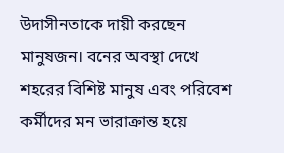উদাসীনতাকে দায়ী করছেন মানুষজন। বনের অবস্থা দেখে শহরের বিশিষ্ট মানুষ এবং পরিবেশ কর্মীদের মন ভারাক্রান্ত হয়ে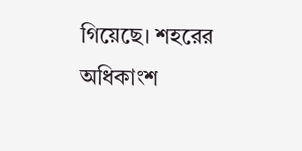গিয়েছে। শহরের অধিকাংশ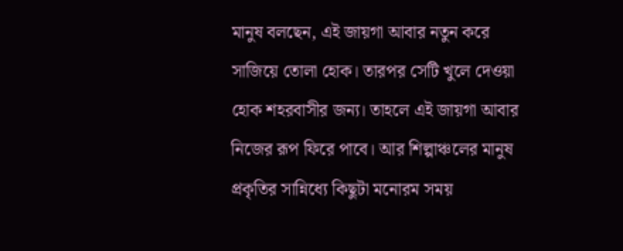মানুষ বলছেন, এই জায়গা আবার নতুন করে সাজিয়ে তোলা হোক। তারপর সেটি খুলে দেওয়া হোক শহরবাসীর জন্য। তাহলে এই জায়গা আবার নিজের রূপ ফিরে পাবে। আর শিল্পাঞ্চলের মানুষ প্রকৃতির সান্নিধ্যে কিছুটা মনোরম সময়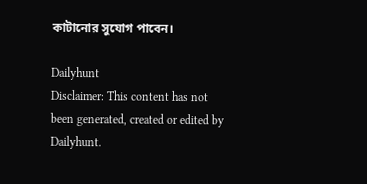কাটানোর সুযোগ পাবেন।

Dailyhunt
Disclaimer: This content has not been generated, created or edited by Dailyhunt.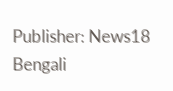Publisher: News18 Bengali